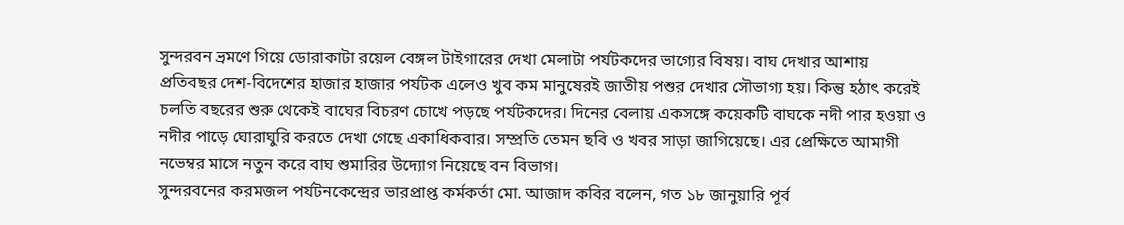সুন্দরবন ভ্রমণে গিয়ে ডোরাকাটা রয়েল বেঙ্গল টাইগারের দেখা মেলাটা পর্যটকদের ভাগ্যের বিষয়। বাঘ দেখার আশায় প্রতিবছর দেশ-বিদেশের হাজার হাজার পর্যটক এলেও খুব কম মানুষেরই জাতীয় পশুর দেখার সৌভাগ্য হয়। কিন্তু হঠাৎ করেই চলতি বছরের শুরু থেকেই বাঘের বিচরণ চোখে পড়ছে পর্যটকদের। দিনের বেলায় একসঙ্গে কয়েকটি বাঘকে নদী পার হওয়া ও নদীর পাড়ে ঘোরাঘুরি করতে দেখা গেছে একাধিকবার। সম্প্রতি তেমন ছবি ও খবর সাড়া জাগিয়েছে। এর প্রেক্ষিতে আমাগী নভেম্বর মাসে নতুন করে বাঘ শুমারির উদ্যোগ নিয়েছে বন বিভাগ।
সুন্দরবনের করমজল পর্যটনকেন্দ্রের ভারপ্রাপ্ত কর্মকর্তা মো. আজাদ কবির বলেন, গত ১৮ জানুয়ারি পূর্ব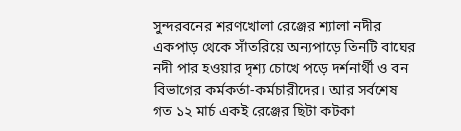সুন্দরবনের শরণখোলা রেঞ্জের শ্যালা নদীর একপাড় থেকে সাঁতরিয়ে অন্যপাড়ে তিনটি বাঘের নদী পার হওয়ার দৃশ্য চোখে পড়ে দর্শনার্থী ও বন বিভাগের কর্মকর্তা-কর্মচারীদের। আর সর্বশেষ গত ১২ মার্চ একই রেঞ্জের ছিটা কটকা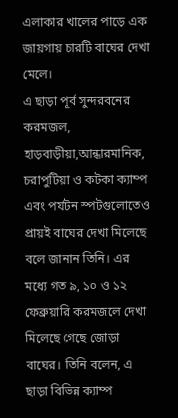এলাকার খালের পাড়ে এক জায়গায় চারটি বাঘের দেখা মেলে।
এ ছাড়া পূর্ব সুন্দরবনের করমজল, হাড়বাড়ীয়া,আন্ধারমানিক, চরাপুটিয়া ও কটকা ক্যাম্প এবং পর্যটন স্পটগুলোতেও প্রায়ই বাঘের দেখা মিলেছে বলে জানান তিনি। এর মধ্যে গত ৯, ১০ ও ১২ ফেব্রুয়ারি করমজলে দেখা মিলেছে গেছে জোড়া বাঘের। তিনি বলেন, এ ছাড়া বিভিন্ন ক্যাম্প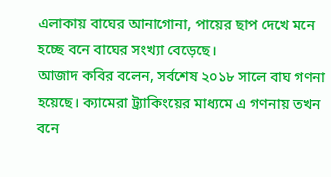এলাকায় বাঘের আনাগোনা, পায়ের ছাপ দেখে মনে হচ্ছে বনে বাঘের সংখ্যা বেড়েছে।
আজাদ কবির বলেন, সর্বশেষ ২০১৮ সালে বাঘ গণনা হয়েছে। ক্যামেরা ট্র্যাকিংয়ের মাধ্যমে এ গণনায় তখন বনে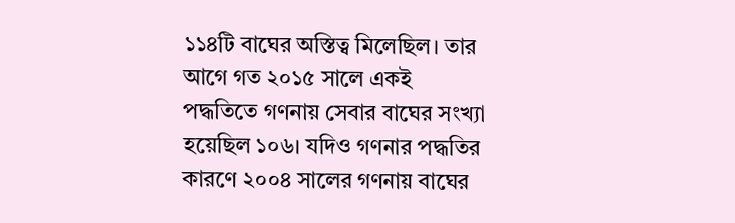১১৪টি বাঘের অস্তিত্ব মিলেছিল। তার আগে গত ২০১৫ সালে একই পদ্ধতিতে গণনায় সেবার বাঘের সংখ্যা হয়েছিল ১০৬। যদিও গণনার পদ্ধতির কারণে ২০০৪ সালের গণনায় বাঘের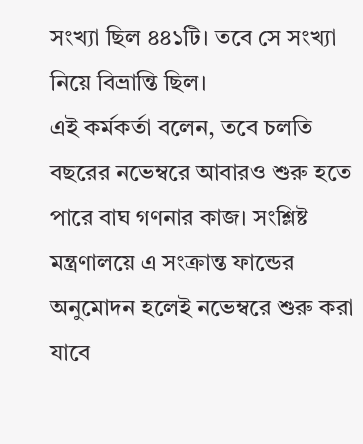সংখ্যা ছিল ৪৪১টি। তবে সে সংখ্যা নিয়ে বিভ্রান্তি ছিল।
এই কর্মকর্তা বলেন, তবে চলতি বছরের নভেম্বরে আবারও শুরু হতে পারে বাঘ গণনার কাজ। সংশ্লিষ্ট মন্ত্রণালয়ে এ সংক্রান্ত ফান্ডের অনুমোদন হলেই নভেম্বরে শুরু করা যাবে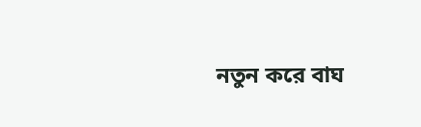নতুন করে বাঘ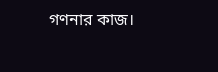গণনার কাজ।